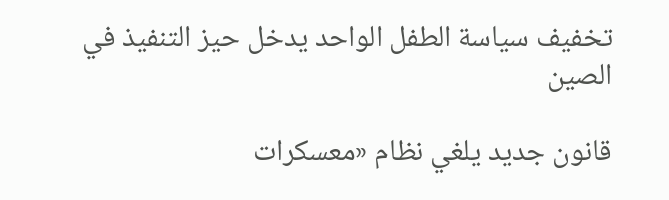تخفيف سياسة الطفل الواحد يدخل حيز التنفيذ في الصين

قانون جديد يلغي نظام «معسكرات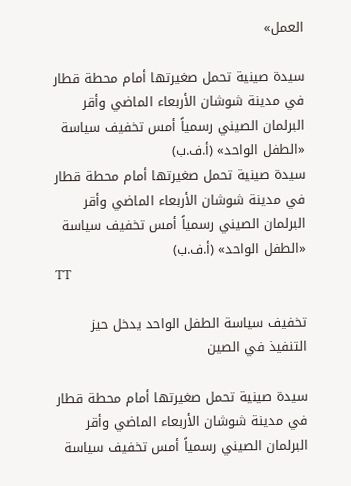العمل»

سيدة صينية تحمل صغيرتها أمام محطة قطار في مدينة شوشان الأربعاء الماضي وأقر البرلمان الصيني رسمياً أمس تخفيف سياسة «الطفل الواحد» (أ.ف.ب)
سيدة صينية تحمل صغيرتها أمام محطة قطار في مدينة شوشان الأربعاء الماضي وأقر البرلمان الصيني رسمياً أمس تخفيف سياسة «الطفل الواحد» (أ.ف.ب)
TT

تخفيف سياسة الطفل الواحد يدخل حيز التنفيذ في الصين

سيدة صينية تحمل صغيرتها أمام محطة قطار في مدينة شوشان الأربعاء الماضي وأقر البرلمان الصيني رسمياً أمس تخفيف سياسة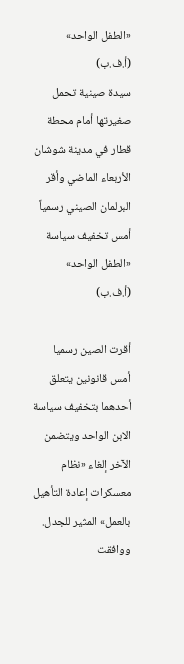«الطفل الواحد» (أ.ف.ب)
سيدة صينية تحمل صغيرتها أمام محطة قطار في مدينة شوشان الأربعاء الماضي وأقر البرلمان الصيني رسمياً أمس تخفيف سياسة «الطفل الواحد» (أ.ف.ب)

أقرت الصين رسميا أمس قانونين يتعلق أحدهما بتخفيف سياسة الابن الواحد ويتضمن الآخر إلغاء «نظام معسكرات إعادة التأهيل بالعمل» المثير للجدل. ووافقت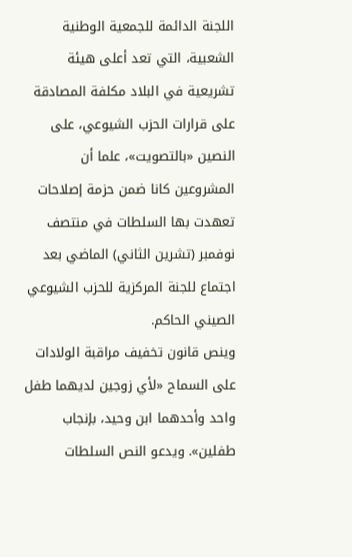اللجنة الدائمة للجمعية الوطنية الشعبية، التي تعد أعلى هيئة تشريعية في البلاد مكلفة المصادقة على قرارات الحزب الشيوعي، على النصين «بالتصويت»، علما أن المشروعين كانا ضمن حزمة إصلاحات تعهدت بها السلطات في منتصف نوفمبر (تشرين الثاني) الماضي بعد اجتماع للجنة المركزية للحزب الشيوعي الصيني الحاكم.
وينص قانون تخفيف مراقبة الولادات على السماح «لأي زوجين لديهما طفل واحد وأحدهما ابن وحيد، بإنجاب طفلين». ويدعو النص السلطات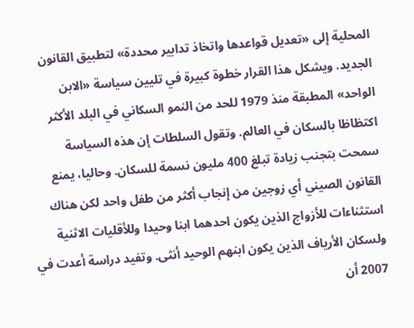المحلية إلى «تعديل قواعدها واتخاذ تدابير محددة» لتطبيق القانون الجديد. ويشكل هذا القرار خطوة كبيرة في تليين سياسة «الابن الواحد» المطبقة منذ 1979 للحد من النمو السكاني في البلد الأكثر اكتظاظا بالسكان في العالم. وتقول السلطات إن هذه السياسة سمحت بتجنب زيادة تبلغ 400 مليون نسمة للسكان. وحاليا، يمنع القانون الصيني أي زوجين من إنجاب أكثر من طفل واحد لكن هناك استثناءات للأزواج الذين يكون احدهما ابنا وحيدا وللأقليات الاثنية ولسكان الأرياف الذين يكون ابنهم الوحيد أنثى. وتفيد دراسة أعدت في 2007 أن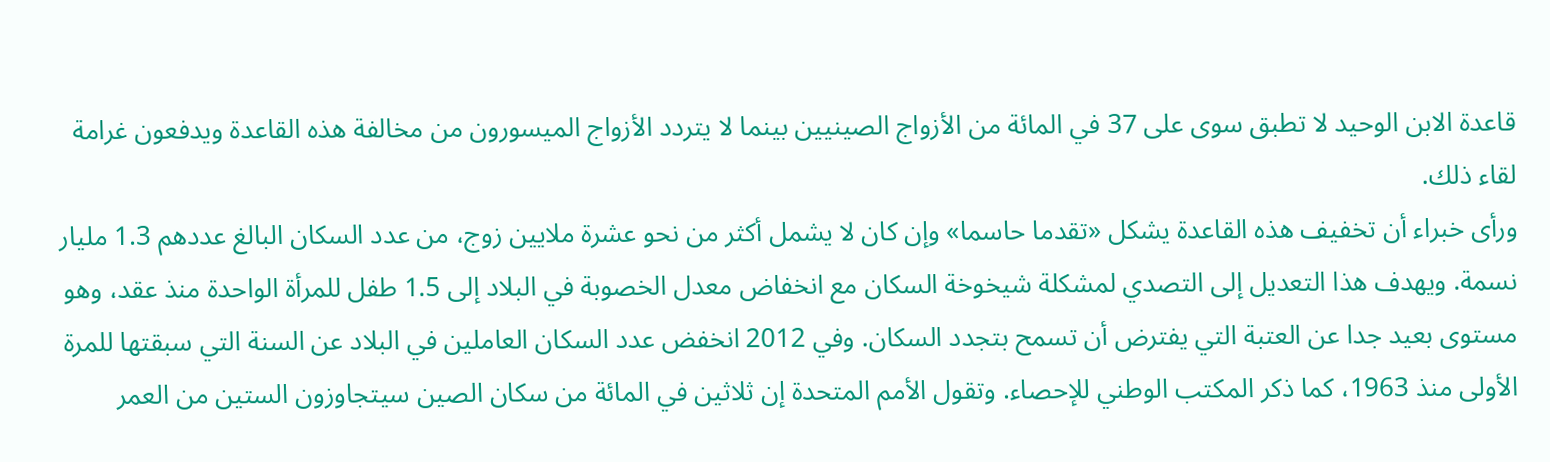قاعدة الابن الوحيد لا تطبق سوى على 37 في المائة من الأزواج الصينيين بينما لا يتردد الأزواج الميسورون من مخالفة هذه القاعدة ويدفعون غرامة لقاء ذلك.
ورأى خبراء أن تخفيف هذه القاعدة يشكل «تقدما حاسما» وإن كان لا يشمل أكثر من نحو عشرة ملايين زوج، من عدد السكان البالغ عددهم 1.3 مليار نسمة. ويهدف هذا التعديل إلى التصدي لمشكلة شيخوخة السكان مع انخفاض معدل الخصوبة في البلاد إلى 1.5 طفل للمرأة الواحدة منذ عقد، وهو مستوى بعيد جدا عن العتبة التي يفترض أن تسمح بتجدد السكان. وفي 2012 انخفض عدد السكان العاملين في البلاد عن السنة التي سبقتها للمرة الأولى منذ 1963، كما ذكر المكتب الوطني للإحصاء. وتقول الأمم المتحدة إن ثلاثين في المائة من سكان الصين سيتجاوزون الستين من العمر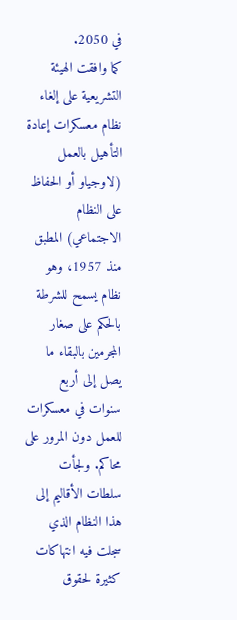في 2050.
كما وافقت الهيئة التشريعية على إلغاء نظام معسكرات إعادة التأهيل بالعمل (لاوجياو أو الحفاظ على النظام الاجتماعي) المطبق منذ 1957، وهو نظام يسمح للشرطة بالحكم على صغار المجرمين بالبقاء ما يصل إلى أربع سنوات في معسكرات للعمل دون المرور على محاكم. ولجأت سلطات الأقاليم إلى هذا النظام الذي سجلت فيه انتهاكات كثيرة لحقوق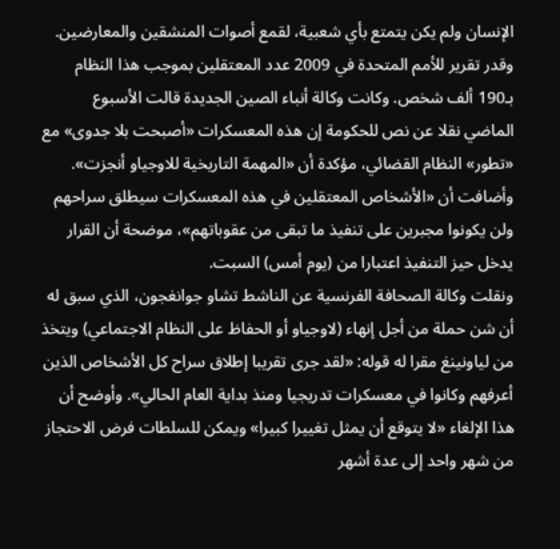الإنسان ولم يكن يتمتع بأي شعبية، لقمع أصوات المنشقين والمعارضين. وقدر تقرير للأمم المتحدة في 2009 عدد المعتقلين بموجب هذا النظام بـ190 ألف شخص. وكانت وكالة أنباء الصين الجديدة قالت الأسبوع الماضي نقلا عن نص للحكومة إن هذه المعسكرات «أصبحت بلا جدوى» مع «تطور» النظام القضائي، مؤكدة أن «المهمة التاريخية للاوجياو أنجزت». وأضافت أن «الأشخاص المعتقلين في هذه المعسكرات سيطلق سراحهم ولن يكونوا مجبرين على تنفيذ ما تبقى من عقوباتهم»، موضحة أن القرار يدخل حيز التنفيذ اعتبارا من (يوم أمس) السبت.
ونقلت وكالة الصحافة الفرنسية عن الناشط تشاو جوانغجون، الذي سبق له أن شن حملة من أجل إنهاء (لاوجياو أو الحفاظ على النظام الاجتماعي) ويتخذ من لياونينغ مقرا له قوله: «لقد جرى تقريبا إطلاق سراح كل الأشخاص الذين أعرفهم وكانوا في معسكرات تدريجيا ومنذ بداية العام الحالي». وأوضح أن هذا الإلغاء «لا يتوقع أن يمثل تغييرا كبيرا» ويمكن للسلطات فرض الاحتجاز من شهر واحد إلى عدة أشهر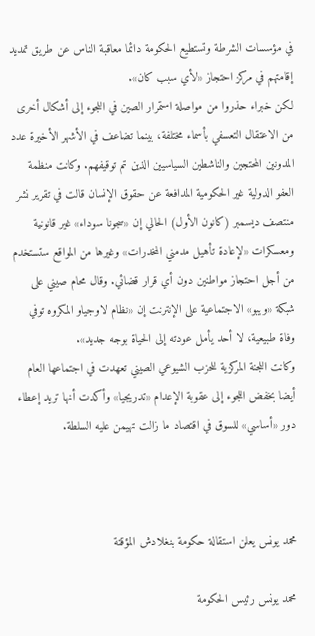في مؤسسات الشرطة وتستطيع الحكومة دائما معاقبة الناس عن طريق تمديد إقامتهم في مركز احتجاز «لأي سبب كان».
لكن خبراء حذروا من مواصلة استمرار الصين في اللجوء إلى أشكال أخرى من الاعتقال التعسفي بأسماء مختلفة، بينما تضاعف في الأشهر الأخيرة عدد المدونين المحتجين والناشطين السياسيين الذين تم توقيفهم. وكانت منظمة العفو الدولية غير الحكومية المدافعة عن حقوق الإنسان قالت في تقرير نشر منتصف ديسمبر (كانون الأول) الحالي إن «سجونا سوداء» غير قانونية ومعسكرات «لإعادة تأهيل مدمني المخدرات» وغيرها من المواقع ستستخدم من أجل احتجاز مواطنين دون أي قرار قضائي. وقال محام صيني على شبكة «ويبو» الاجتماعية على الإنترنت إن «نظام لاوجياو المكروه توفي وفاة طبيعية، لا أحد يأمل عودته إلى الحياة بوجه جديد».
وكانت اللجنة المركزية للحزب الشيوعي الصيني تعهدت في اجتماعها العام أيضا بخفض اللجوء إلى عقوبة الإعدام «تدريجيا» وأكدت أنها تريد إعطاء دور «أساسي» للسوق في اقتصاد ما زالت تهيمن عليه السلطة.



محمد يونس يعلن استقالة حكومة بنغلادش المؤقتة

محمد يونس رئيس الحكومة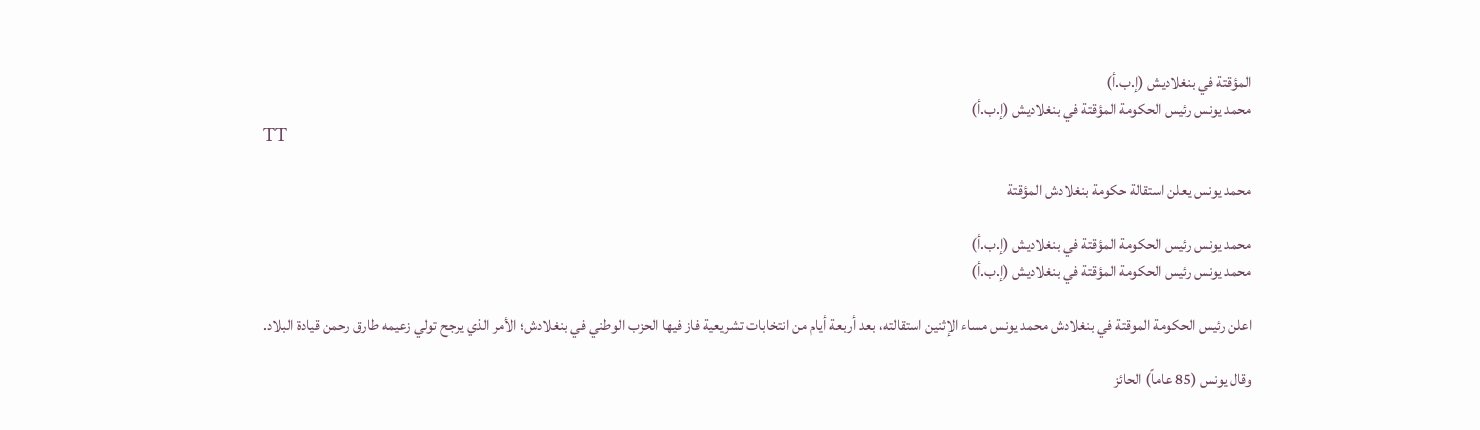المؤقتة في بنغلاديش (إ.ب.أ)
محمد يونس رئيس الحكومة المؤقتة في بنغلاديش (إ.ب.أ)
TT

محمد يونس يعلن استقالة حكومة بنغلادش المؤقتة

محمد يونس رئيس الحكومة المؤقتة في بنغلاديش (إ.ب.أ)
محمد يونس رئيس الحكومة المؤقتة في بنغلاديش (إ.ب.أ)

اعلن رئيس الحكومة الموقتة في بنغلادش محمد يونس مساء الإثنين استقالته، بعد أربعة أيام من انتخابات تشريعية فاز فيها الحزب الوطني في بنغلادش؛ الأمر الذي يرجح تولي زعيمه طارق رحمن قيادة البلاد.

وقال يونس (85 عاماً) الحائز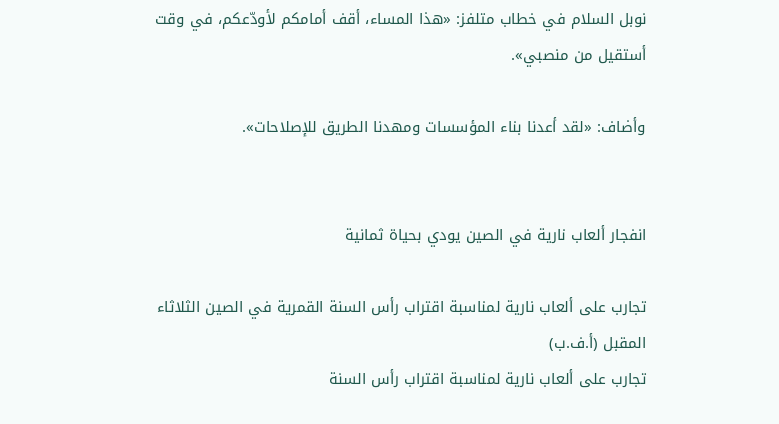نوبل السلام في خطاب متلفز: «هذا المساء، أقف أمامكم لأودّعكم، في وقت أستقيل من منصبي».

وأضاف: «لقد أعدنا بناء المؤسسات ومهدنا الطريق للإصلاحات».


انفجار ألعاب نارية في الصين يودي بحياة ثمانية

تجارب على ألعاب نارية لمناسبة اقتراب رأس السنة القمرية في الصين الثلاثاء المقبل (أ.ف.ب)
تجارب على ألعاب نارية لمناسبة اقتراب رأس السنة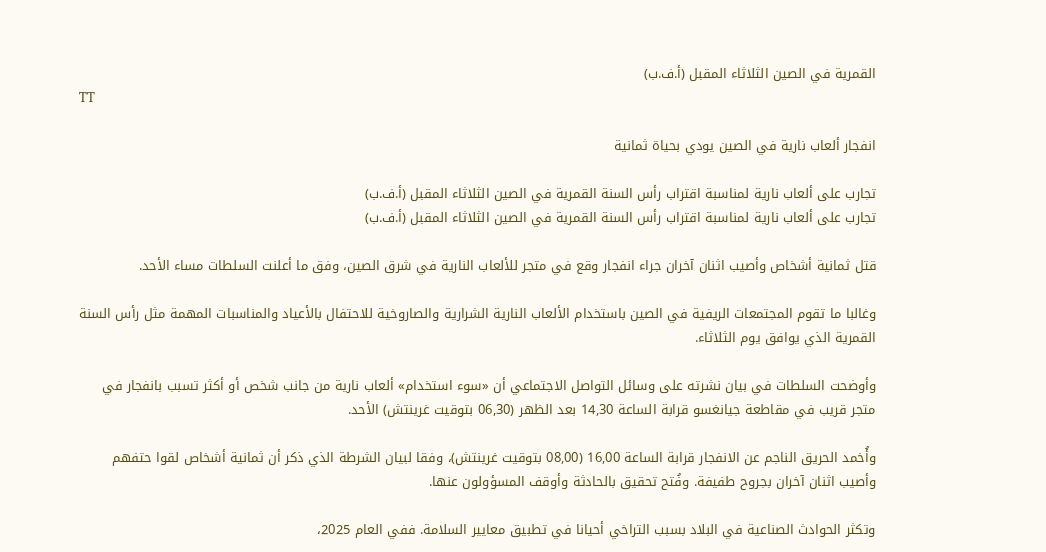القمرية في الصين الثلاثاء المقبل (أ.ف.ب)
TT

انفجار ألعاب نارية في الصين يودي بحياة ثمانية

تجارب على ألعاب نارية لمناسبة اقتراب رأس السنة القمرية في الصين الثلاثاء المقبل (أ.ف.ب)
تجارب على ألعاب نارية لمناسبة اقتراب رأس السنة القمرية في الصين الثلاثاء المقبل (أ.ف.ب)

قتل ثمانية أشخاص وأصيب اثنان آخران جراء انفجار وقع في متجر للألعاب النارية في شرق الصين، وفق ما أعلنت السلطات مساء الأحد.

وغالبا ما تقوم المجتمعات الريفية في الصين باستخدام الألعاب النارية الشرارية والصاروخية للاحتفال بالأعياد والمناسبات المهمة مثل رأس السنة القمرية الذي يوافق يوم الثلاثاء.

وأوضحت السلطات في بيان نشرته على وسائل التواصل الاجتماعي أن «سوء استخدام» ألعاب نارية من جانب شخص أو أكثر تسبب بانفجار في متجر قريب في مقاطعة جيانغسو قرابة الساعة 14,30 بعد الظهر (06,30 بتوقيت غرينتش) الأحد.

وأُخمد الحريق الناجم عن الانفجار قرابة الساعة 16,00 (08,00 بتوقيت غرينتش)، وفقا لبيان الشرطة الذي ذكر أن ثمانية أشخاص لقوا حتفهم وأصيب اثنان آخران بجروح طفيفة. وفُتح تحقيق بالحادثة وأوقف المسؤولون عنها.

وتكثر الحوادث الصناعية في البلاد بسبب التراخي أحيانا في تطبيق معايير السلامة. ففي العام 2025،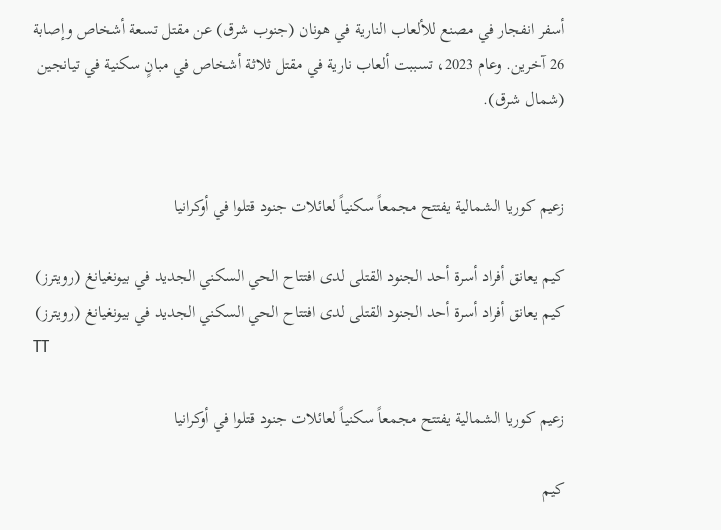أسفر انفجار في مصنع للألعاب النارية في هونان (جنوب شرق) عن مقتل تسعة أشخاص وإصابة 26 آخرين. وعام 2023، تسببت ألعاب نارية في مقتل ثلاثة أشخاص في مبانٍ سكنية في تيانجين (شمال شرق).


زعيم كوريا الشمالية يفتتح مجمعاً سكنياً لعائلات جنود قتلوا في أوكرانيا

كيم يعانق أفراد أسرة أحد الجنود القتلى لدى افتتاح الحي السكني الجديد في بيونغيانغ (رويترز)
كيم يعانق أفراد أسرة أحد الجنود القتلى لدى افتتاح الحي السكني الجديد في بيونغيانغ (رويترز)
TT

زعيم كوريا الشمالية يفتتح مجمعاً سكنياً لعائلات جنود قتلوا في أوكرانيا

كيم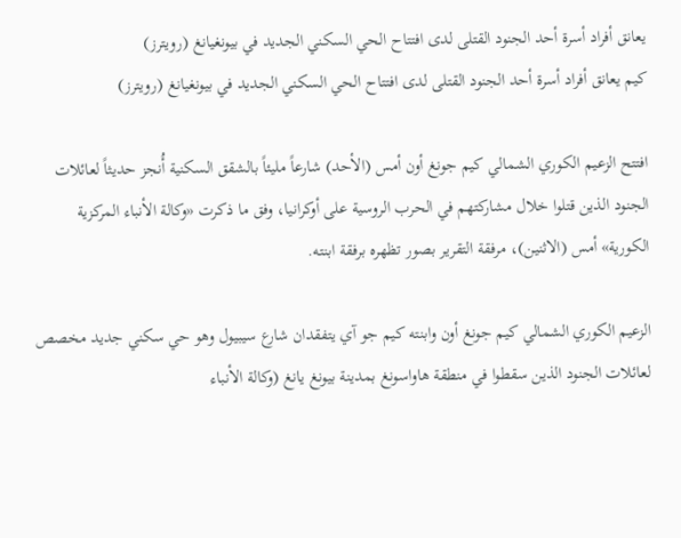يعانق أفراد أسرة أحد الجنود القتلى لدى افتتاح الحي السكني الجديد في بيونغيانغ (رويترز)
كيم يعانق أفراد أسرة أحد الجنود القتلى لدى افتتاح الحي السكني الجديد في بيونغيانغ (رويترز)

افتتح الزعيم الكوري الشمالي كيم جونغ أون أمس (الأحد) شارعاً مليئاً بالشقق السكنية أُنجز حديثاً لعائلات الجنود الذين قتلوا خلال مشاركتهم في الحرب الروسية على أوكرانيا، وفق ما ذكرت «وكالة الأنباء المركزية الكورية» أمس (الاثنين)، مرفقة التقرير بصور تظهره برفقة ابنته.

الزعيم الكوري الشمالي كيم جونغ أون وابنته كيم جو آي يتفقدان شارع سيبيول وهو حي سكني جديد مخصص لعائلات الجنود الذين سقطوا في منطقة هاواسونغ بمدينة بيونغ يانغ (وكالة الأنباء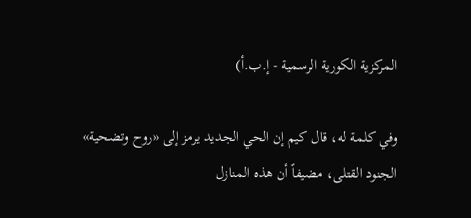المركزية الكورية الرسمية - إ.ب.أ)

وفي كلمة له، قال كيم إن الحي الجديد يرمز إلى «روح وتضحية» الجنود القتلى، مضيفاً أن هذه المنازل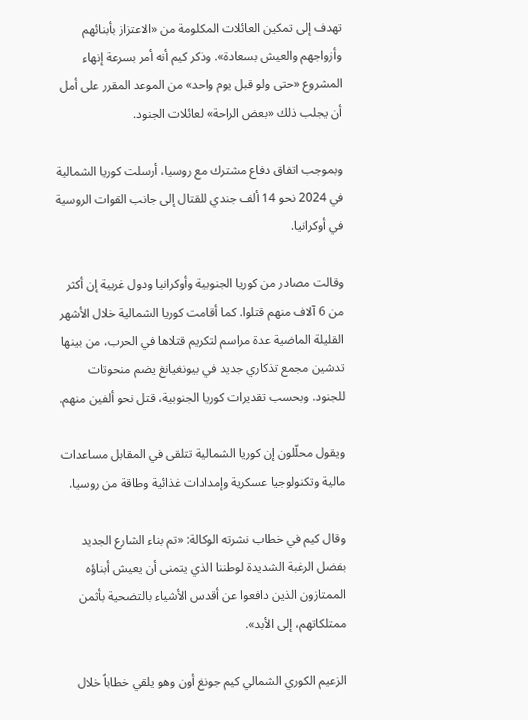تهدف إلى تمكين العائلات المكلومة من «الاعتزاز بأبنائهم وأزواجهم والعيش بسعادة». وذكر كيم أنه أمر بسرعة إنهاء المشروع «حتى ولو ‌قبل يوم واحد» من الموعد المقرر ‌على أمل أن يجلب ‌ذلك «بعض الراحة» لعائلات الجنود.

وبموجب اتفاق دفاع مشترك مع روسيا، أرسلت كوريا الشمالية في 2024 نحو 14 ألف جندي للقتال إلى جانب القوات الروسية في أوكرانيا.

وقالت مصادر من كوريا الجنوبية وأوكرانيا ودول غربية إن أكثر من 6 آلاف منهم قتلوا. كما أقامت كوريا الشمالية خلال الأشهر القليلة الماضية عدة مراسم لتكريم قتلاها في الحرب، من بينها تدشين مجمع تذكاري جديد في بيونغيانغ يضم منحوتات للجنود. وبحسب تقديرات كوريا الجنوبية، قتل نحو ألفين منهم.

ويقول محلّلون إن كوريا الشمالية تتلقى في المقابل مساعدات مالية وتكنولوجيا عسكرية وإمدادات غذائية وطاقة من روسيا.

وقال كيم في خطاب نشرته الوكالة: «تم بناء الشارع الجديد بفضل الرغبة الشديدة لوطننا الذي يتمنى أن يعيش أبناؤه الممتازون الذين دافعوا عن أقدس الأشياء بالتضحية بأثمن ممتلكاتهم، إلى الأبد».

الزعيم الكوري الشمالي كيم جونغ أون وهو يلقي خطاباً خلال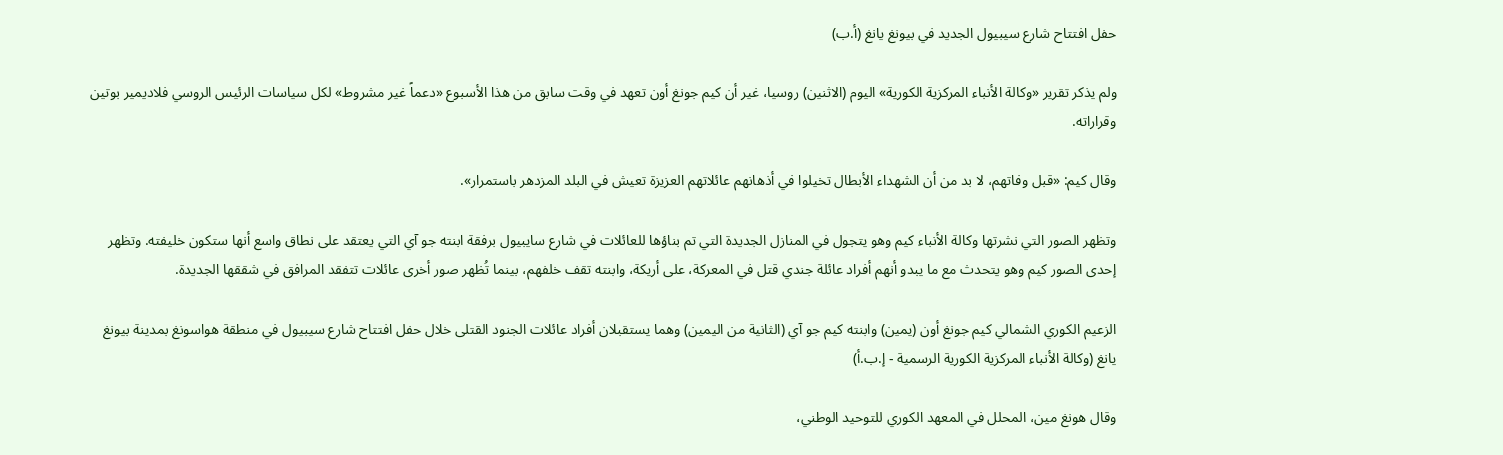حفل افتتاح شارع سيبيول الجديد في بيونغ يانغ (أ.ب)

ولم يذكر تقرير «وكالة الأنباء المركزية الكورية» اليوم (الاثنين) روسيا، غير أن كيم جونغ أون تعهد في وقت سابق من هذا الأسبوع «دعماً غير مشروط» لكل سياسات الرئيس الروسي فلاديمير بوتين وقراراته.

وقال كيم: «قبل وفاتهم، لا بد من أن الشهداء الأبطال تخيلوا في أذهانهم عائلاتهم العزيزة تعيش في البلد المزدهر باستمرار».

وتظهر الصور التي نشرتها وكالة الأنباء كيم وهو يتجول في المنازل الجديدة التي تم بناؤها للعائلات في شارع سايبيول برفقة ابنته جو آي التي يعتقد على نطاق واسع أنها ستكون خليفته. وتظهر إحدى الصور كيم وهو يتحدث مع ما يبدو أنهم أفراد عائلة جندي قتل في المعركة، على أريكة، وابنته تقف خلفهم، بينما تُظهر صور أخرى عائلات تتفقد المرافق في شققها الجديدة.

الزعيم الكوري الشمالي كيم جونغ أون (يمين) وابنته كيم جو آي (الثانية من اليمين) وهما يستقبلان أفراد عائلات الجنود القتلى خلال حفل افتتاح شارع سيبيول في منطقة هواسونغ بمدينة بيونغ يانغ (وكالة الأنباء المركزية الكورية الرسمية - إ.ب.أ)

وقال هونغ مين، المحلل في المعهد الكوري للتوحيد الوطني،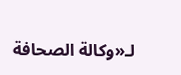لـ«وكالة الصحافة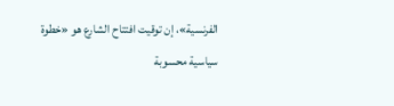الفرنسية»، إن توقيت افتتاح الشارع هو «خطوة سياسية محسوبة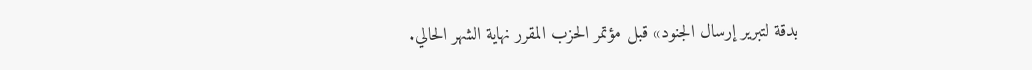بدقة لتبرير إرسال الجنود» قبل مؤتمر الحزب المقرر نهاية الشهر الحالي.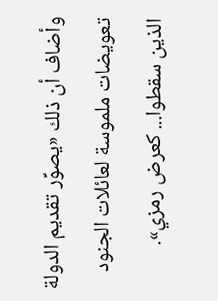وأضاف أن ذلك «يصوِّر تقديم الدولة تعويضات ملموسة لعائلات الجنود الذين سقطوا... كعرض رمزي».